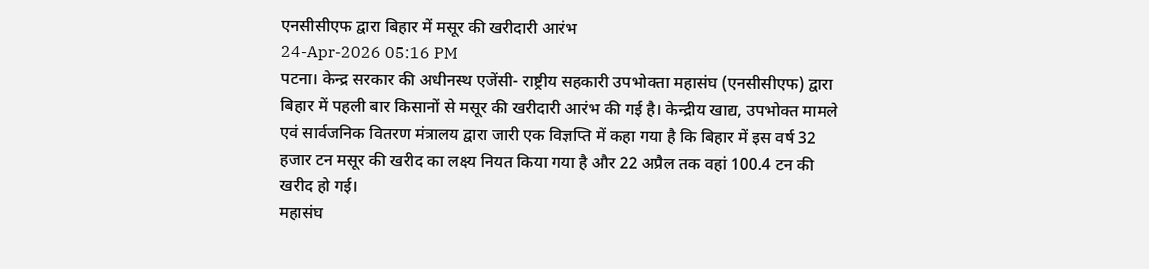एनसीसीएफ द्वारा बिहार में मसूर की खरीदारी आरंभ
24-Apr-2026 05:16 PM
पटना। केन्द्र सरकार की अधीनस्थ एजेंसी- राष्ट्रीय सहकारी उपभोक्ता महासंघ (एनसीसीएफ) द्वारा बिहार में पहली बार किसानों से मसूर की खरीदारी आरंभ की गई है। केन्द्रीय खाद्य, उपभोक्त मामले एवं सार्वजनिक वितरण मंत्रालय द्वारा जारी एक विज्ञप्ति में कहा गया है कि बिहार में इस वर्ष 32 हजार टन मसूर की खरीद का लक्ष्य नियत किया गया है और 22 अप्रैल तक वहां 100.4 टन की खरीद हो गई।
महासंघ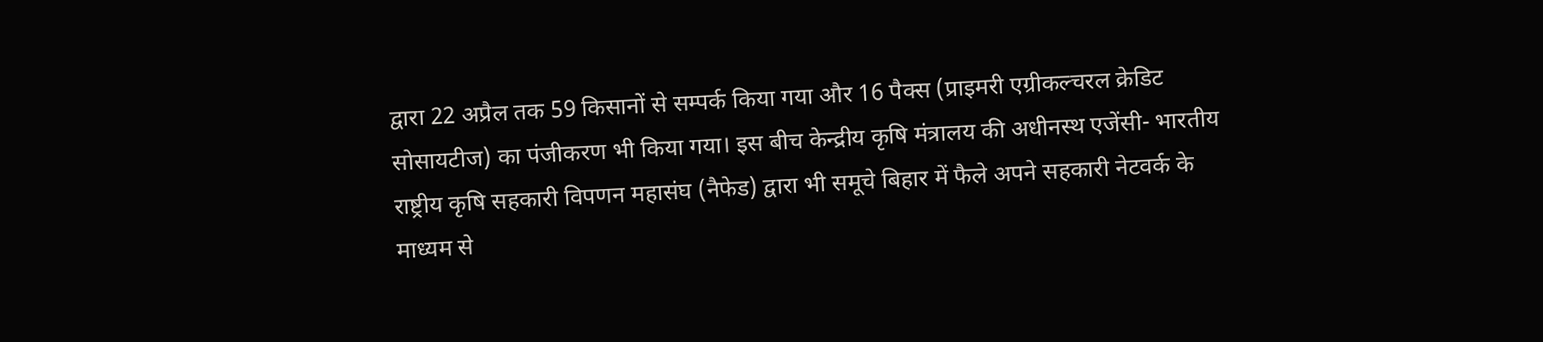द्वारा 22 अप्रैल तक 59 किसानों से सम्पर्क किया गया और 16 पैक्स (प्राइमरी एग्रीकल्चरल क्रेडिट सोसायटीज) का पंजीकरण भी किया गया। इस बीच केन्द्रीय कृषि मंत्रालय की अधीनस्थ एजेंसी- भारतीय राष्ट्रीय कृषि सहकारी विपणन महासंघ (नैफेड) द्वारा भी समूचे बिहार में फैले अपने सहकारी नेटवर्क के माध्यम से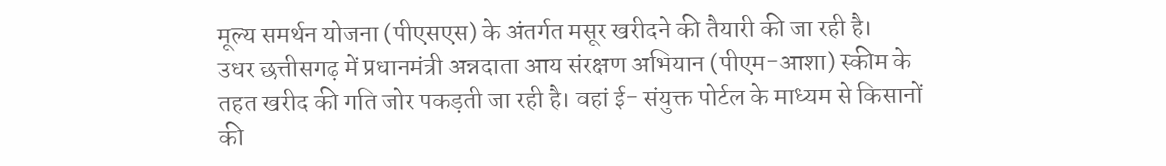मूल्य समर्थन योजना (पीएसएस) के अंतर्गत मसूर खरीदने की तैयारी की जा रही है।
उधर छत्तीसगढ़ में प्रधानमंत्री अन्नदाता आय संरक्षण अभियान (पीएम-आशा) स्कीम के तहत खरीद की गति जोर पकड़ती जा रही है। वहां ई- संयुक्त पोर्टल के माध्यम से किसानों की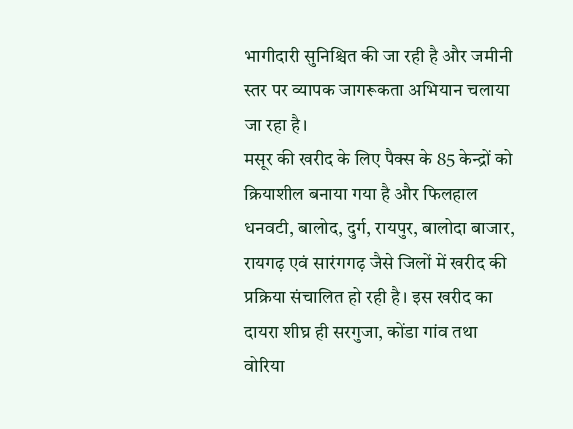भागीदारी सुनिश्चित की जा रही है और जमीनी स्तर पर व्यापक जागरूकता अभियान चलाया जा रहा है।
मसूर की खरीद के लिए पैक्स के 85 केन्द्रों को क्रियाशील बनाया गया है और फिलहाल धनवटी, बालोद, दुर्ग, रायपुर, बालोदा बाजार, रायगढ़ एवं सारंगगढ़ जैसे जिलों में खरीद की प्रक्रिया संचालित हो रही है। इस खरीद का दायरा शीघ्र ही सरगुजा, कोंडा गांव तथा वोरिया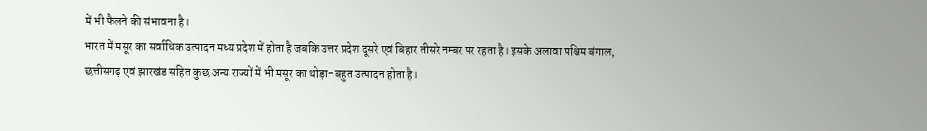में भी फैलने की संभावना है।
भारत में मसूर का सर्वाधिक उत्पादन मध्य प्रदेश में होता है जबकि उत्तर प्रदेश दूसरे एवं बिहार तीसरे नम्बर पर रहता है। इसके अलावा पश्चिम बंगाल, छत्तीसगढ़ एवं झारखंड सहित कुछ अन्य राज्यों में भी मसूर का थोड़ा-बहुत उत्पादन होता है।